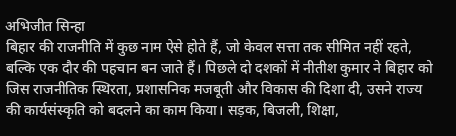अभिजीत सिन्हा
बिहार की राजनीति में कुछ नाम ऐसे होते हैं, जो केवल सत्ता तक सीमित नहीं रहते, बल्कि एक दौर की पहचान बन जाते हैं। पिछले दो दशकों में नीतीश कुमार ने बिहार को जिस राजनीतिक स्थिरता, प्रशासनिक मजबूती और विकास की दिशा दी, उसने राज्य की कार्यसंस्कृति को बदलने का काम किया। सड़क, बिजली, शिक्षा,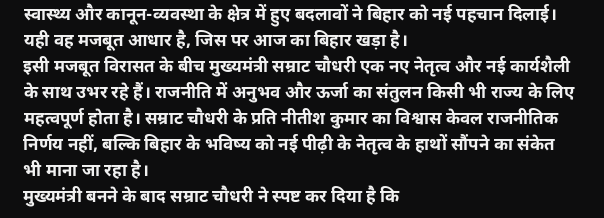स्वास्थ्य और कानून-व्यवस्था के क्षेत्र में हुए बदलावों ने बिहार को नई पहचान दिलाई। यही वह मजबूत आधार है, जिस पर आज का बिहार खड़ा है।
इसी मजबूत विरासत के बीच मुख्यमंत्री सम्राट चौधरी एक नए नेतृत्व और नई कार्यशैली के साथ उभर रहे हैं। राजनीति में अनुभव और ऊर्जा का संतुलन किसी भी राज्य के लिए महत्वपूर्ण होता है। सम्राट चौधरी के प्रति नीतीश कुमार का विश्वास केवल राजनीतिक निर्णय नहीं, बल्कि बिहार के भविष्य को नई पीढ़ी के नेतृत्व के हाथों सौंपने का संकेत भी माना जा रहा है।
मुख्यमंत्री बनने के बाद सम्राट चौधरी ने स्पष्ट कर दिया है कि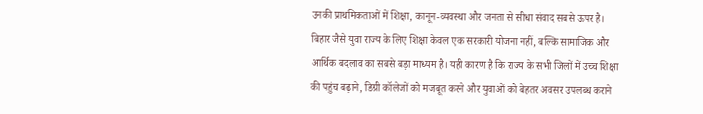उनकी प्राथमिकताओं में शिक्षा, कानून-व्यवस्था और जनता से सीधा संवाद सबसे ऊपर है। बिहार जैसे युवा राज्य के लिए शिक्षा केवल एक सरकारी योजना नहीं, बल्कि सामाजिक और आर्थिक बदलाव का सबसे बड़ा माध्यम है। यही कारण है कि राज्य के सभी जिलों में उच्च शिक्षा की पहुंच बढ़ाने, डिग्री कॉलेजों को मजबूत करने और युवाओं को बेहतर अवसर उपलब्ध कराने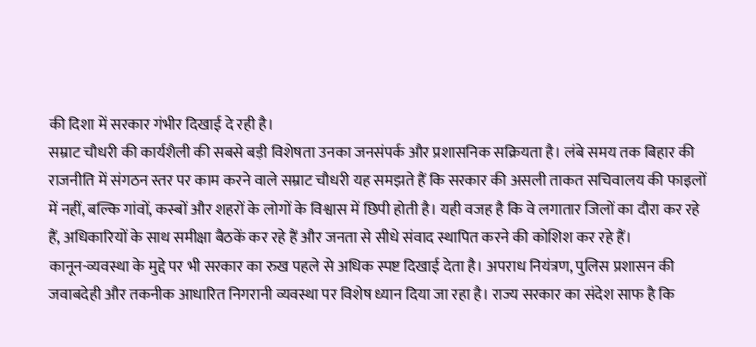की दिशा में सरकार गंभीर दिखाई दे रही है।
सम्राट चौधरी की कार्यशैली की सबसे बड़ी विशेषता उनका जनसंपर्क और प्रशासनिक सक्रियता है। लंबे समय तक बिहार की राजनीति में संगठन स्तर पर काम करने वाले सम्राट चौधरी यह समझते हैं कि सरकार की असली ताकत सचिवालय की फाइलों में नहीं, बल्कि गांवों, कस्बों और शहरों के लोगों के विश्वास में छिपी होती है। यही वजह है कि वे लगातार जिलों का दौरा कर रहे हैं, अधिकारियों के साथ समीक्षा बैठकें कर रहे हैं और जनता से सीधे संवाद स्थापित करने की कोशिश कर रहे हैं।
कानून-व्यवस्था के मुद्दे पर भी सरकार का रुख पहले से अधिक स्पष्ट दिखाई देता है। अपराध नियंत्रण, पुलिस प्रशासन की जवाबदेही और तकनीक आधारित निगरानी व्यवस्था पर विशेष ध्यान दिया जा रहा है। राज्य सरकार का संदेश साफ है कि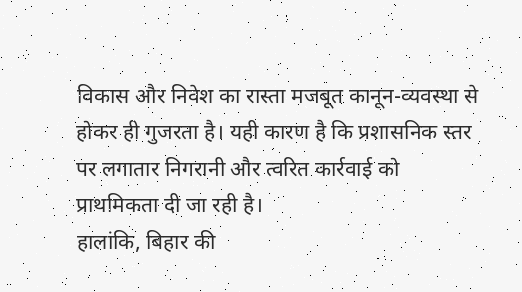विकास और निवेश का रास्ता मजबूत कानून-व्यवस्था से होकर ही गुजरता है। यही कारण है कि प्रशासनिक स्तर पर लगातार निगरानी और त्वरित कार्रवाई को प्राथमिकता दी जा रही है।
हालांकि, बिहार की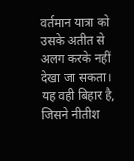वर्तमान यात्रा को उसके अतीत से अलग करके नहीं देखा जा सकता। यह वही बिहार है, जिसने नीतीश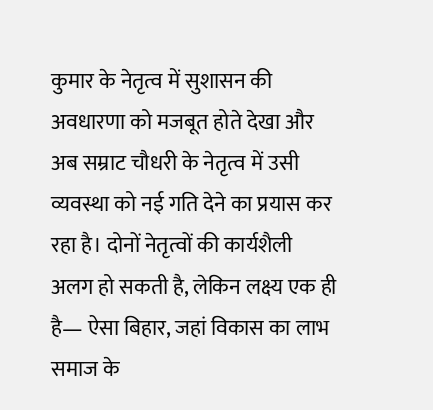कुमार के नेतृत्व में सुशासन की अवधारणा को मजबूत होते देखा और अब सम्राट चौधरी के नेतृत्व में उसी व्यवस्था को नई गति देने का प्रयास कर रहा है। दोनों नेतृत्वों की कार्यशैली अलग हो सकती है, लेकिन लक्ष्य एक ही है— ऐसा बिहार, जहां विकास का लाभ समाज के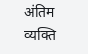अंतिम व्यक्ति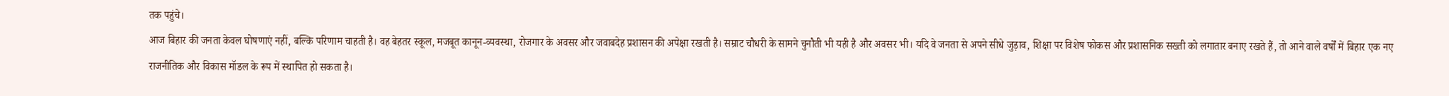तक पहुंचे।
आज बिहार की जनता केवल घोषणाएं नहीं, बल्कि परिणाम चाहती है। वह बेहतर स्कूल, मजबूत कानून-व्यवस्था, रोजगार के अवसर और जवाबदेह प्रशासन की अपेक्षा रखती है। सम्राट चौधरी के सामने चुनौती भी यही है और अवसर भी। यदि वे जनता से अपने सीधे जुड़ाव, शिक्षा पर विशेष फोकस और प्रशासनिक सख्ती को लगातार बनाए रखते हैं, तो आने वाले वर्षों में बिहार एक नए राजनीतिक और विकास मॉडल के रूप में स्थापित हो सकता है।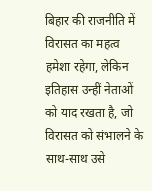बिहार की राजनीति में विरासत का महत्व हमेशा रहेगा, लेकिन इतिहास उन्हीं नेताओं को याद रखता है, जो विरासत को संभालने के साथ-साथ उसे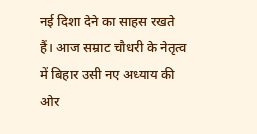नई दिशा देने का साहस रखते हैं। आज सम्राट चौधरी के नेतृत्व में बिहार उसी नए अध्याय की ओर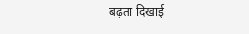बढ़ता दिखाई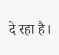दे रहा है।